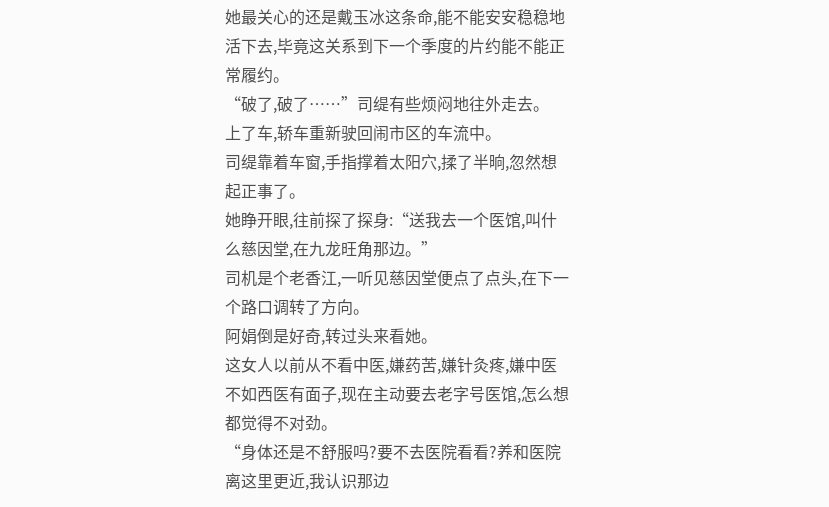她最关心的还是戴玉冰这条命,能不能安安稳稳地活下去,毕竟这关系到下一个季度的片约能不能正常履约。
“破了,破了……”司缇有些烦闷地往外走去。
上了车,轿车重新驶回闹市区的车流中。
司缇靠着车窗,手指撑着太阳穴,揉了半晌,忽然想起正事了。
她睁开眼,往前探了探身:“送我去一个医馆,叫什么慈因堂,在九龙旺角那边。”
司机是个老香江,一听见慈因堂便点了点头,在下一个路口调转了方向。
阿娟倒是好奇,转过头来看她。
这女人以前从不看中医,嫌药苦,嫌针灸疼,嫌中医不如西医有面子,现在主动要去老字号医馆,怎么想都觉得不对劲。
“身体还是不舒服吗?要不去医院看看?养和医院离这里更近,我认识那边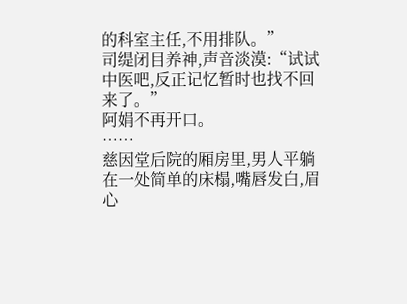的科室主任,不用排队。”
司缇闭目养神,声音淡漠:“试试中医吧,反正记忆暂时也找不回来了。”
阿娟不再开口。
……
慈因堂后院的厢房里,男人平躺在一处简单的床榻,嘴唇发白,眉心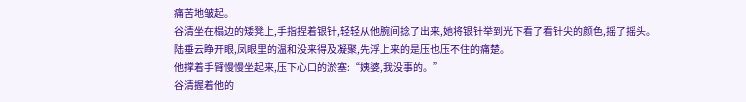痛苦地皱起。
谷清坐在榻边的矮凳上,手指捏着银针,轻轻从他腕间捻了出来,她将银针举到光下看了看针尖的颜色,摇了摇头。
陆垂云睁开眼,凤眼里的温和没来得及凝聚,先浮上来的是压也压不住的痛楚。
他撑着手臂慢慢坐起来,压下心口的淤塞:“姨婆,我没事的。”
谷清握着他的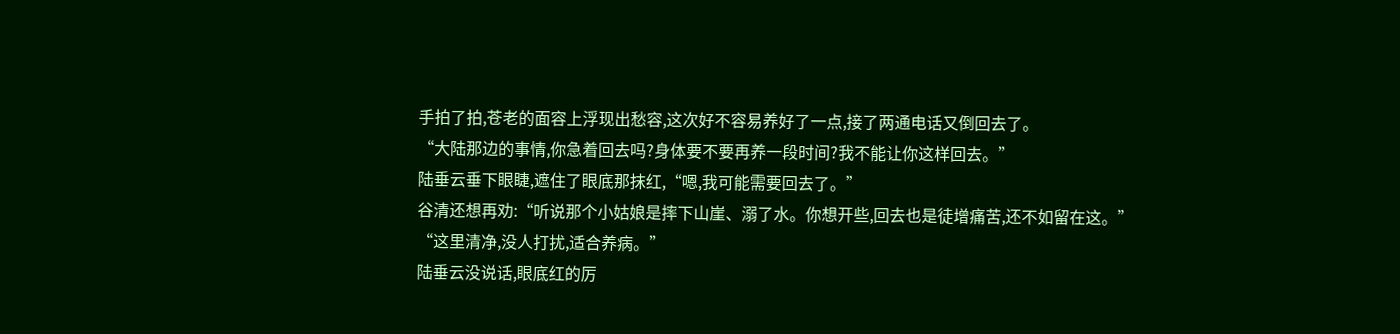手拍了拍,苍老的面容上浮现出愁容,这次好不容易养好了一点,接了两通电话又倒回去了。
“大陆那边的事情,你急着回去吗?身体要不要再养一段时间?我不能让你这样回去。”
陆垂云垂下眼睫,遮住了眼底那抹红,“嗯,我可能需要回去了。”
谷清还想再劝:“听说那个小姑娘是摔下山崖、溺了水。你想开些,回去也是徒增痛苦,还不如留在这。”
“这里清净,没人打扰,适合养病。”
陆垂云没说话,眼底红的厉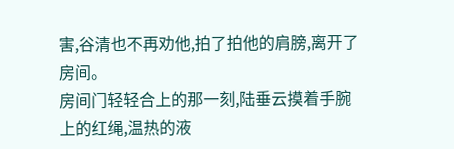害,谷清也不再劝他,拍了拍他的肩膀,离开了房间。
房间门轻轻合上的那一刻,陆垂云摸着手腕上的红绳,温热的液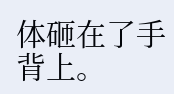体砸在了手背上。